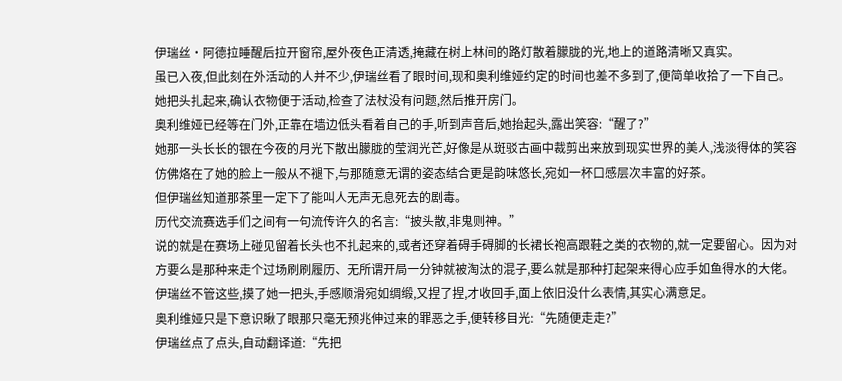伊瑞丝·阿德拉睡醒后拉开窗帘,屋外夜色正清透,掩藏在树上林间的路灯散着朦胧的光,地上的道路清晰又真实。
虽已入夜,但此刻在外活动的人并不少,伊瑞丝看了眼时间,现和奥利维娅约定的时间也差不多到了,便简单收拾了一下自己。
她把头扎起来,确认衣物便于活动,检查了法杖没有问题,然后推开房门。
奥利维娅已经等在门外,正靠在墙边低头看着自己的手,听到声音后,她抬起头,露出笑容:“醒了?”
她那一头长长的银在今夜的月光下散出朦胧的莹润光芒,好像是从斑驳古画中裁剪出来放到现实世界的美人,浅淡得体的笑容仿佛烙在了她的脸上一般从不褪下,与那随意无谓的姿态结合更是韵味悠长,宛如一杯口感层次丰富的好茶。
但伊瑞丝知道那茶里一定下了能叫人无声无息死去的剧毒。
历代交流赛选手们之间有一句流传许久的名言:“披头散,非鬼则神。”
说的就是在赛场上碰见留着长头也不扎起来的,或者还穿着碍手碍脚的长裙长袍高跟鞋之类的衣物的,就一定要留心。因为对方要么是那种来走个过场刷刷履历、无所谓开局一分钟就被淘汰的混子,要么就是那种打起架来得心应手如鱼得水的大佬。
伊瑞丝不管这些,摸了她一把头,手感顺滑宛如绸缎,又捏了捏,才收回手,面上依旧没什么表情,其实心满意足。
奥利维娅只是下意识瞅了眼那只毫无预兆伸过来的罪恶之手,便转移目光:“先随便走走?”
伊瑞丝点了点头,自动翻译道:“先把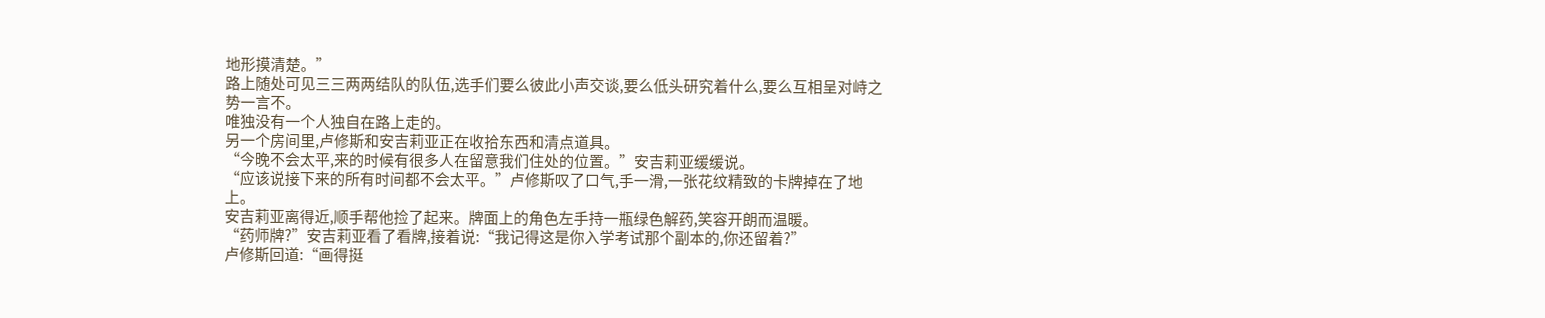地形摸清楚。”
路上随处可见三三两两结队的队伍,选手们要么彼此小声交谈,要么低头研究着什么,要么互相呈对峙之势一言不。
唯独没有一个人独自在路上走的。
另一个房间里,卢修斯和安吉莉亚正在收拾东西和清点道具。
“今晚不会太平,来的时候有很多人在留意我们住处的位置。”安吉莉亚缓缓说。
“应该说接下来的所有时间都不会太平。”卢修斯叹了口气,手一滑,一张花纹精致的卡牌掉在了地上。
安吉莉亚离得近,顺手帮他捡了起来。牌面上的角色左手持一瓶绿色解药,笑容开朗而温暖。
“药师牌?”安吉莉亚看了看牌,接着说:“我记得这是你入学考试那个副本的,你还留着?”
卢修斯回道:“画得挺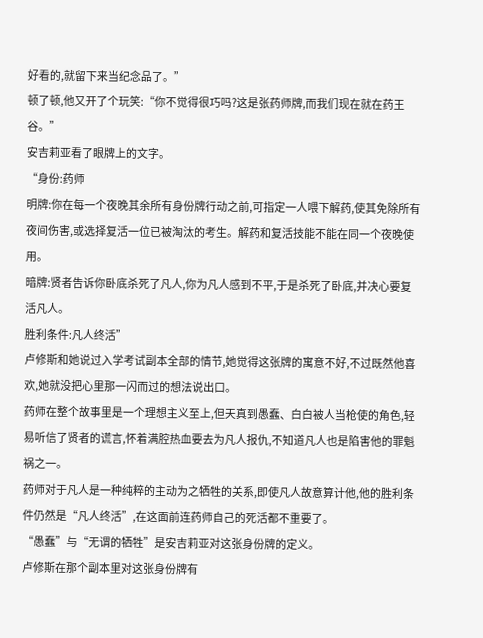好看的,就留下来当纪念品了。”
顿了顿,他又开了个玩笑:“你不觉得很巧吗?这是张药师牌,而我们现在就在药王谷。”
安吉莉亚看了眼牌上的文字。
“身份:药师
明牌:你在每一个夜晚其余所有身份牌行动之前,可指定一人喂下解药,使其免除所有夜间伤害,或选择复活一位已被淘汰的考生。解药和复活技能不能在同一个夜晚使用。
暗牌:贤者告诉你卧底杀死了凡人,你为凡人感到不平,于是杀死了卧底,并决心要复活凡人。
胜利条件:凡人终活”
卢修斯和她说过入学考试副本全部的情节,她觉得这张牌的寓意不好,不过既然他喜欢,她就没把心里那一闪而过的想法说出口。
药师在整个故事里是一个理想主义至上,但天真到愚蠢、白白被人当枪使的角色,轻易听信了贤者的谎言,怀着满腔热血要去为凡人报仇,不知道凡人也是陷害他的罪魁祸之一。
药师对于凡人是一种纯粹的主动为之牺牲的关系,即使凡人故意算计他,他的胜利条件仍然是“凡人终活”,在这面前连药师自己的死活都不重要了。
“愚蠢”与“无谓的牺牲”是安吉莉亚对这张身份牌的定义。
卢修斯在那个副本里对这张身份牌有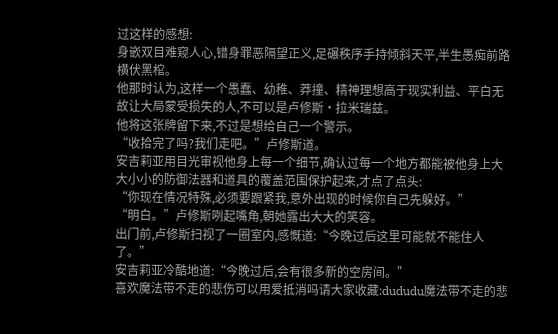过这样的感想:
身嵌双目难窥人心,错身罪恶隔望正义,足碾秩序手持倾斜天平,半生愚痴前路横伏黑棺。
他那时认为,这样一个愚蠢、幼稚、莽撞、精神理想高于现实利益、平白无故让大局蒙受损失的人,不可以是卢修斯·拉米瑞兹。
他将这张牌留下来,不过是想给自己一个警示。
“收拾完了吗?我们走吧。”卢修斯道。
安吉莉亚用目光审视他身上每一个细节,确认过每一个地方都能被他身上大大小小的防御法器和道具的覆盖范围保护起来,才点了点头:
“你现在情况特殊,必须要跟紧我,意外出现的时候你自己先躲好。”
“明白。”卢修斯咧起嘴角,朝她露出大大的笑容。
出门前,卢修斯扫视了一圈室内,感慨道:“今晚过后这里可能就不能住人了。”
安吉莉亚冷酷地道:“今晚过后,会有很多新的空房间。”
喜欢魔法带不走的悲伤可以用爱抵消吗请大家收藏:dududu魔法带不走的悲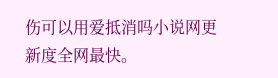伤可以用爱抵消吗小说网更新度全网最快。